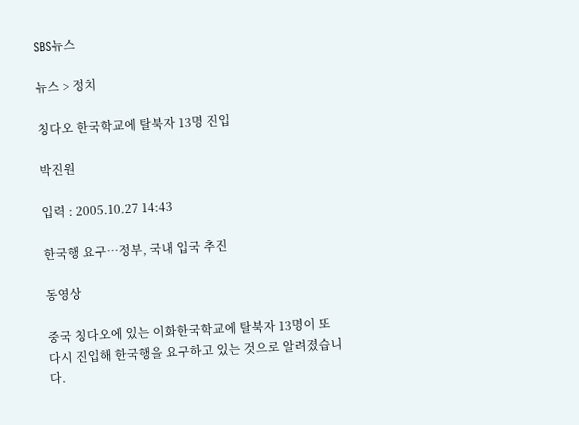SBS뉴스

뉴스 > 정치

칭다오 한국학교에 탈북자 13명 진입

박진원

입력 : 2005.10.27 14:43

한국행 요구…정부, 국내 입국 추진

동영상

중국 칭다오에 있는 이화한국학교에 탈북자 13명이 또 다시 진입해 한국행을 요구하고 있는 것으로 알려졌습니다.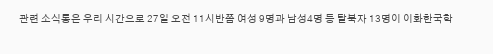관련 소식통은 우리 시간으로 27일 오전 11시반쯤 여성 9명과 남성4명 등 탈북자 13명이 이화한국학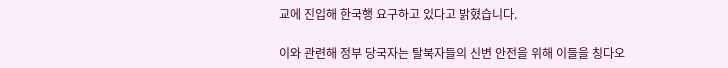교에 진입해 한국행 요구하고 있다고 밝혔습니다.

이와 관련해 정부 당국자는 탈북자들의 신변 안전을 위해 이들을 칭다오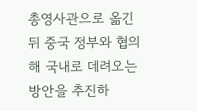총영사관으로 옮긴 뒤 중국 정부와 협의해 국내로 데려오는 방안을 추진하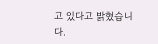고 있다고 밝혔습니다.